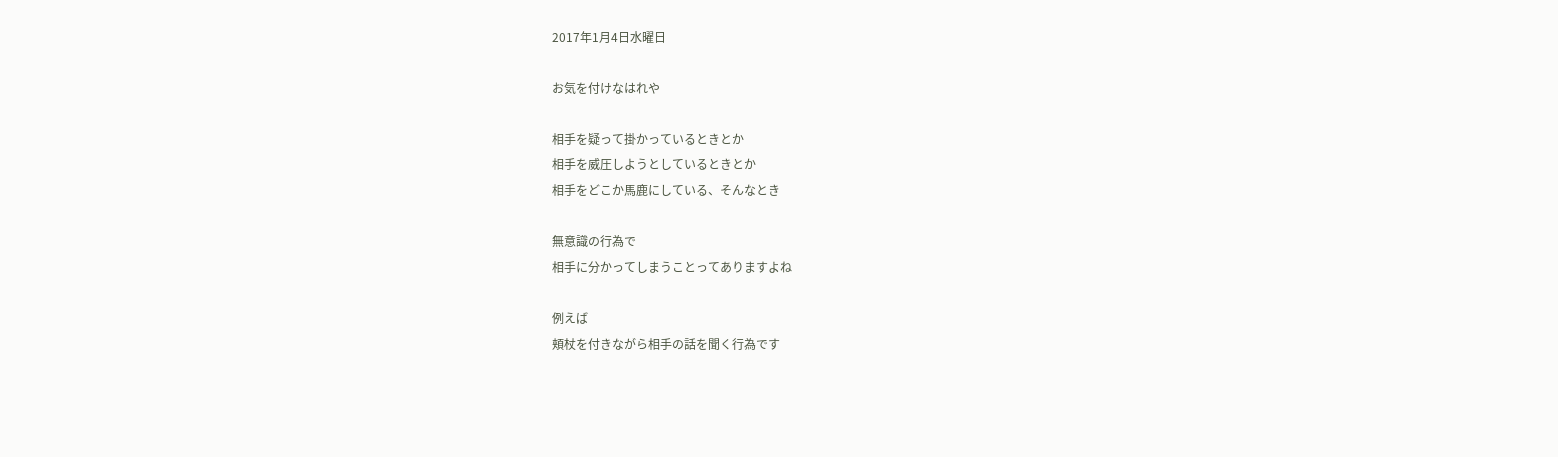2017年1月4日水曜日

お気を付けなはれや

相手を疑って掛かっているときとか
相手を威圧しようとしているときとか
相手をどこか馬鹿にしている、そんなとき

無意識の行為で
相手に分かってしまうことってありますよね

例えば
頬杖を付きながら相手の話を聞く行為です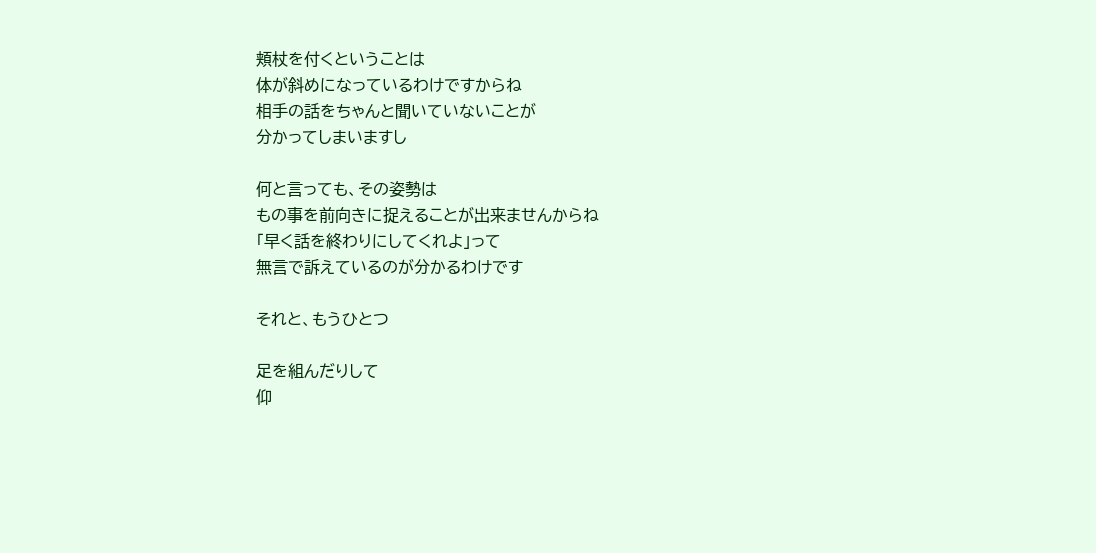頬杖を付くということは
体が斜めになっているわけですからね
相手の話をちゃんと聞いていないことが
分かってしまいますし

何と言っても、その姿勢は
もの事を前向きに捉えることが出来ませんからね
「早く話を終わりにしてくれよ」って
無言で訴えているのが分かるわけです

それと、もうひとつ

足を組んだりして
仰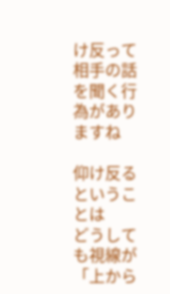け反って相手の話を聞く行為がありますね

仰け反るということは
どうしても視線が「上から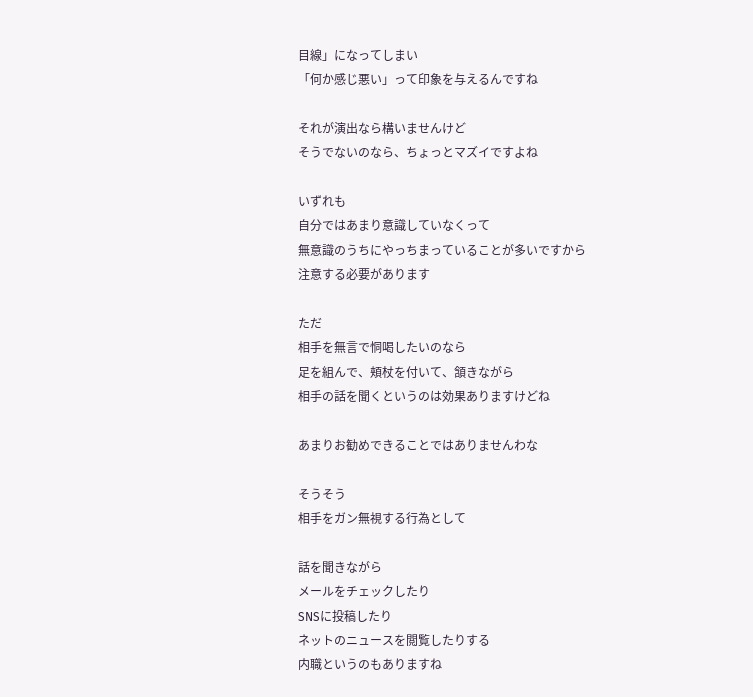目線」になってしまい
「何か感じ悪い」って印象を与えるんですね

それが演出なら構いませんけど
そうでないのなら、ちょっとマズイですよね

いずれも
自分ではあまり意識していなくって
無意識のうちにやっちまっていることが多いですから
注意する必要があります

ただ
相手を無言で恫喝したいのなら
足を組んで、頬杖を付いて、頷きながら
相手の話を聞くというのは効果ありますけどね

あまりお勧めできることではありませんわな

そうそう
相手をガン無視する行為として

話を聞きながら
メールをチェックしたり
SNSに投稿したり
ネットのニュースを閲覧したりする
内職というのもありますね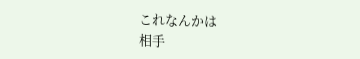これなんかは
相手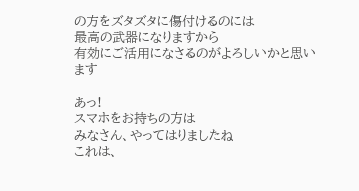の方をズタズタに傷付けるのには
最高の武器になりますから
有効にご活用になさるのがよろしいかと思います

あっ!
スマホをお持ちの方は
みなさん、やってはりましたね
これは、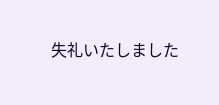失礼いたしました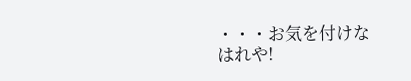・・・お気を付けなはれや!